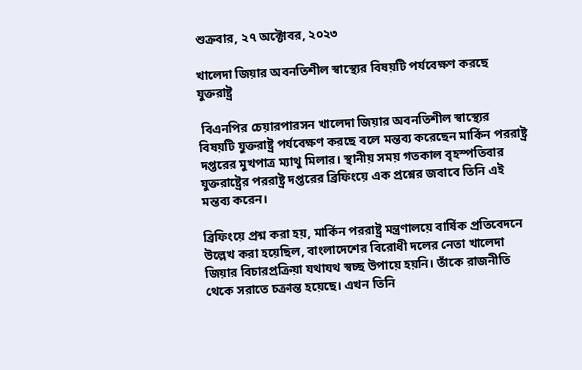শুক্রবার, ২৭ অক্টোবর, ২০২৩

খালেদা জিয়ার অবনতিশীল স্বাস্থ্যের বিষয়টি পর্যবেক্ষণ করছে যুক্তরাষ্ট্র

 বিএনপির চেয়ারপারসন খালেদা জিয়ার অবনতিশীল স্বাস্থ্যের বিষয়টি যুক্তরাষ্ট্র পর্যবেক্ষণ করছে বলে মন্তব্য করেছেন মার্কিন পররাষ্ট্র দপ্তরের মুখপাত্র ম্যাথু মিলার। স্থানীয় সময় গতকাল বৃহস্পতিবার যুক্তরাষ্ট্রের পররাষ্ট্র দপ্তরের ব্রিফিংয়ে এক প্রশ্নের জবাবে তিনি এই মন্তব্য করেন।

ব্রিফিংয়ে প্রশ্ন করা হয়, মার্কিন পররাষ্ট্র মন্ত্রণালয়ে বার্ষিক প্রতিবেদনে উল্লেখ করা হয়েছিল, বাংলাদেশের বিরোধী দলের নেতা খালেদা জিয়ার বিচারপ্রক্রিয়া যথাযথ স্বচ্ছ উপায়ে হয়নি। তাঁকে রাজনীতি থেকে সরাতে চক্রান্ত হয়েছে। এখন তিনি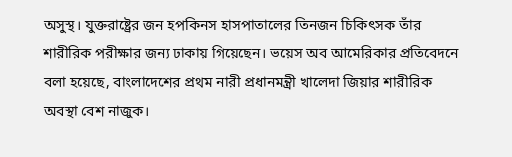অসুস্থ। যুক্তরাষ্ট্রের জন হপকিনস হাসপাতালের তিনজন চিকিৎসক তাঁর শারীরিক পরীক্ষার জন্য ঢাকায় গিয়েছেন। ভয়েস অব আমেরিকার প্রতিবেদনে বলা হয়েছে, বাংলাদেশের প্রথম নারী প্রধানমন্ত্রী খালেদা জিয়ার শারীরিক অবস্থা বেশ নাজুক।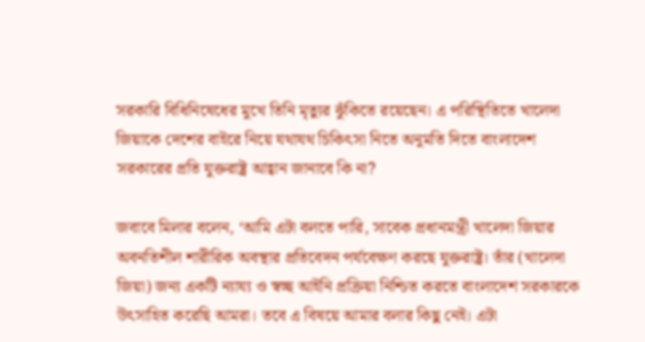সরকারি বিধিনিষেধের মুখে তিনি মৃত্যুর ঝুঁকিতে রয়েছেন। এ পরিস্থিতিতে খালেদা জিয়াকে দেশের বাইরে নিয়ে যথাযথ চিকিৎসা নিতে অনুমতি দিতে বাংলাদেশ সরকারের প্রতি যুক্তরাষ্ট্র আহ্বান জানাবে কি না?

জবাবে মিলার বলেন, ‘আমি এটা বলতে পারি, সাবেক প্রধানমন্ত্রী খালেদা জিয়ার অবনতিশীল শারীরিক অবস্থার প্রতিবেদন পর্যবেক্ষণ করছে যুক্তরাষ্ট্র। তাঁর (খালেদা জিয়া) জন্য একটি ন্যায্য ও স্বচ্ছ আইনি প্রক্রিয়া নিশ্চিত করতে বাংলাদেশ সরকারকে উৎসাহিত করেছি আমরা। তবে এ বিষয়ে আমার বলার কিছু নেই। এটা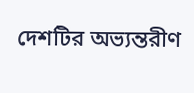দেশটির অভ্যন্তরীণ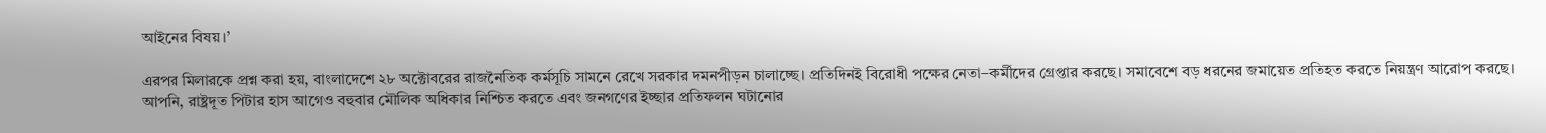আইনের বিষয়।’

এরপর মিলারকে প্রশ্ন করা হয়, বাংলাদেশে ২৮ অক্টোবরের রাজনৈতিক কর্মসূচি সামনে রেখে সরকার দমনপীড়ন চালাচ্ছে। প্রতিদিনই বিরোধী পক্ষের নেতা–কর্মীদের গ্রেপ্তার করছে। সমাবেশে বড় ধরনের জমায়েত প্রতিহত করতে নিয়ন্ত্রণ আরোপ করছে। আপনি, রাষ্ট্রদূত পিটার হাস আগেও বহুবার মৌলিক অধিকার নিশ্চিত করতে এবং জনগণের ইচ্ছার প্রতিফলন ঘটানোর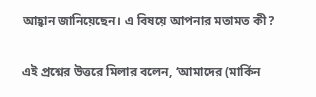আহ্বান জানিয়েছেন। এ বিষয়ে আপনার মতামত কী?

এই প্রশ্নের উত্তরে মিলার বলেন, ‘আমাদের (মার্কিন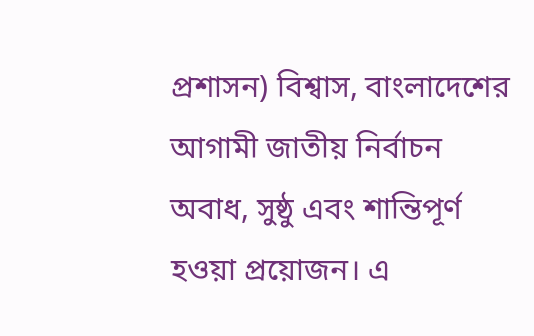প্রশাসন) বিশ্বাস, বাংলাদেশের আগামী জাতীয় নির্বাচন অবাধ, সুষ্ঠু এবং শান্তিপূর্ণ হওয়া প্রয়োজন। এ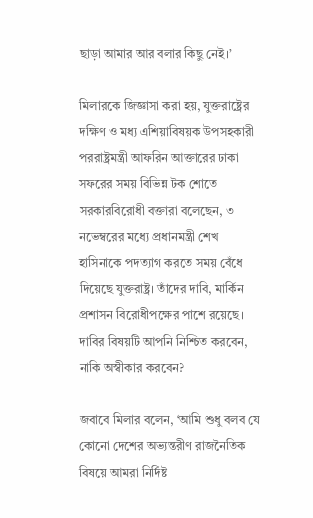ছাড়া আমার আর বলার কিছু নেই।’

মিলারকে জিজ্ঞাসা করা হয়, যুক্তরাষ্ট্রের দক্ষিণ ও মধ্য এশিয়াবিষয়ক উপসহকারী পররাষ্ট্রমন্ত্রী আফরিন আক্তারের ঢাকা সফরের সময় বিভিন্ন টক শোতে সরকারবিরোধী বক্তারা বলেছেন, ৩ নভেম্বরের মধ্যে প্রধানমন্ত্রী শেখ হাসিনাকে পদত্যাগ করতে সময় বেঁধে দিয়েছে যুক্তরাষ্ট্র। তাঁদের দাবি, মার্কিন প্রশাসন বিরোধীপক্ষের পাশে রয়েছে। দাবির বিষয়টি আপনি নিশ্চিত করবেন, নাকি অস্বীকার করবেন?

জবাবে মিলার বলেন, ‘আমি শুধু বলব যে কোনো দেশের অভ্যন্তরীণ রাজনৈতিক বিষয়ে আমরা নির্দিষ্ট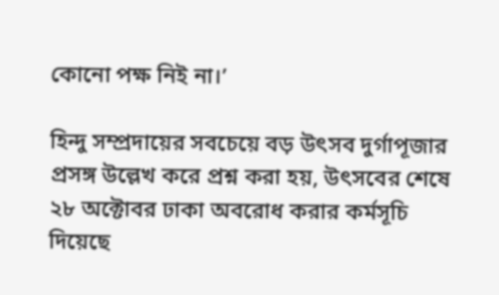কোনো পক্ষ নিই না।’

হিন্দু সম্প্রদায়ের সবচেয়ে বড় উৎসব দুর্গাপূজার প্রসঙ্গ উল্লেখ করে প্রশ্ন করা হয়, উৎসবের শেষে ২৮ অক্টোবর ঢাকা অবরোধ করার কর্মসূচি দিয়েছে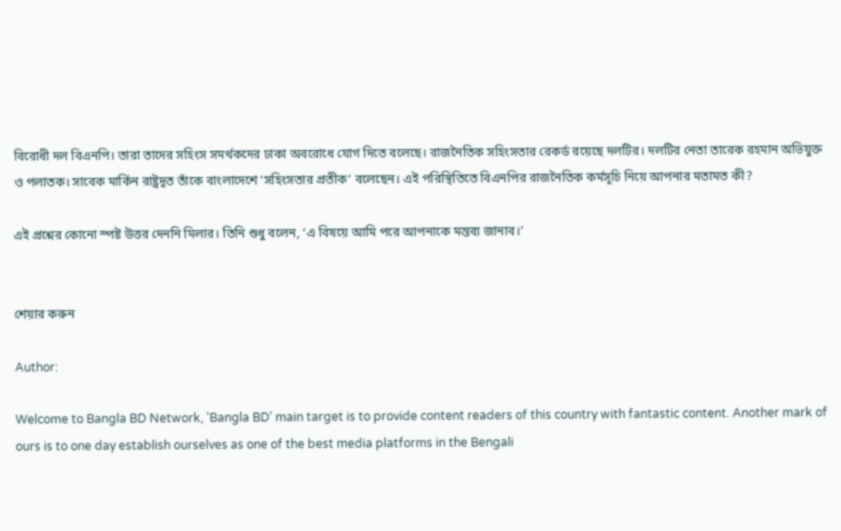বিরোধী দল বিএনপি। তারা তাদের সহিংস সমর্থকদের ঢাকা অবরোধে যোগ দিতে বলেছে। রাজনৈতিক সহিংসতার রেকর্ড রয়েছে দলটির। দলটির নেতা তারেক রহমান অভিযুক্ত ও পলাতক। সাবেক মার্কিন রাষ্ট্রদূত তাঁকে বাংলাদেশে ‘সহিংসতার প্রতীক’ বলেছেন। এই পরিস্থিতিতে বিএনপির রাজনৈতিক কর্মসূচি নিয়ে আপনার মতামত কী?

এই প্রশ্নের কোনো স্পষ্ট উত্তর দেননি মিলার। তিনি শুধু বলেন, ‘এ বিষয়ে আমি পরে আপনাকে মন্তব্য জানাব।’


শেয়ার করুন

Author:

Welcome to Bangla BD Network, 'Bangla BD' main target is to provide content readers of this country with fantastic content. Another mark of ours is to one day establish ourselves as one of the best media platforms in the Bengali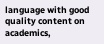language with good quality content on academics,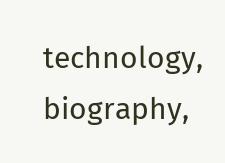technology, biography,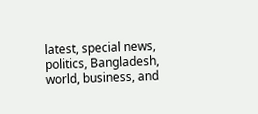latest, special news, politics, Bangladesh, world, business, and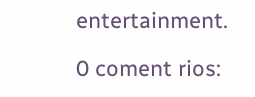entertainment.

0 coment rios: